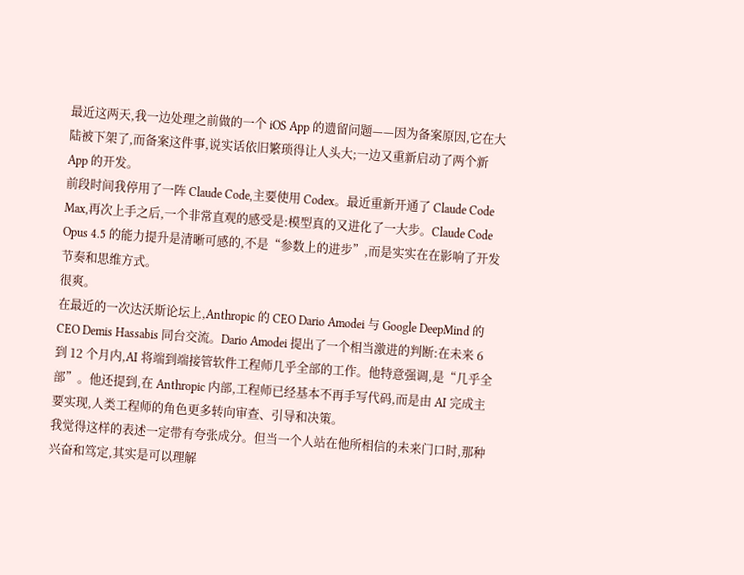最近这两天,我一边处理之前做的一个 iOS App 的遗留问题——因为备案原因,它在大陆被下架了,而备案这件事,说实话依旧繁琐得让人头大;一边又重新启动了两个新 App 的开发。
前段时间我停用了一阵 Claude Code,主要使用 Codex。最近重新开通了 Claude Code Max,再次上手之后,一个非常直观的感受是:模型真的又进化了一大步。Claude Code Opus 4.5 的能力提升是清晰可感的,不是“参数上的进步”,而是实实在在影响了开发节奏和思维方式。
很爽。
在最近的一次达沃斯论坛上,Anthropic 的 CEO Dario Amodei 与 Google DeepMind 的 CEO Demis Hassabis 同台交流。Dario Amodei 提出了一个相当激进的判断:在未来 6 到 12 个月内,AI 将端到端接管软件工程师几乎全部的工作。他特意强调,是“几乎全部”。他还提到,在 Anthropic 内部,工程师已经基本不再手写代码,而是由 AI 完成主要实现,人类工程师的角色更多转向审查、引导和决策。
我觉得这样的表述一定带有夸张成分。但当一个人站在他所相信的未来门口时,那种兴奋和笃定,其实是可以理解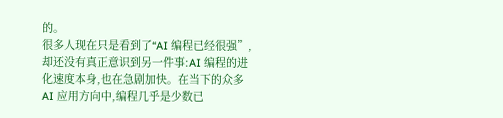的。
很多人现在只是看到了“AI 编程已经很强”,却还没有真正意识到另一件事:AI 编程的进化速度本身,也在急剧加快。在当下的众多 AI 应用方向中,编程几乎是少数已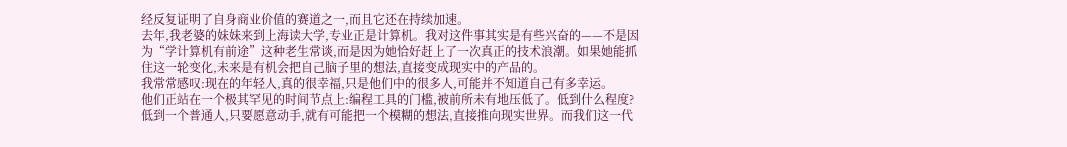经反复证明了自身商业价值的赛道之一,而且它还在持续加速。
去年,我老婆的妹妹来到上海读大学,专业正是计算机。我对这件事其实是有些兴奋的——不是因为“学计算机有前途”这种老生常谈,而是因为她恰好赶上了一次真正的技术浪潮。如果她能抓住这一轮变化,未来是有机会把自己脑子里的想法,直接变成现实中的产品的。
我常常感叹:现在的年轻人,真的很幸福,只是他们中的很多人,可能并不知道自己有多幸运。
他们正站在一个极其罕见的时间节点上:编程工具的门槛,被前所未有地压低了。低到什么程度?低到一个普通人,只要愿意动手,就有可能把一个模糊的想法,直接推向现实世界。而我们这一代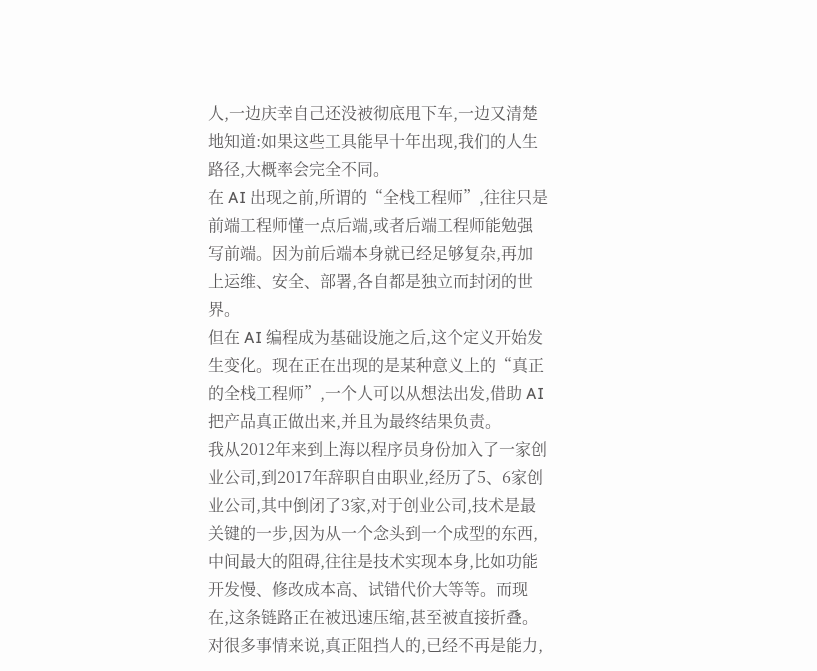人,一边庆幸自己还没被彻底甩下车,一边又清楚地知道:如果这些工具能早十年出现,我们的人生路径,大概率会完全不同。
在 AI 出现之前,所谓的“全栈工程师”,往往只是前端工程师懂一点后端,或者后端工程师能勉强写前端。因为前后端本身就已经足够复杂,再加上运维、安全、部署,各自都是独立而封闭的世界。
但在 AI 编程成为基础设施之后,这个定义开始发生变化。现在正在出现的是某种意义上的“真正的全栈工程师”,一个人可以从想法出发,借助 AI 把产品真正做出来,并且为最终结果负责。
我从2012年来到上海以程序员身份加入了一家创业公司,到2017年辞职自由职业,经历了5、6家创业公司,其中倒闭了3家,对于创业公司,技术是最关键的一步,因为从一个念头到一个成型的东西,中间最大的阻碍,往往是技术实现本身,比如功能开发慢、修改成本高、试错代价大等等。而现在,这条链路正在被迅速压缩,甚至被直接折叠。
对很多事情来说,真正阻挡人的,已经不再是能力,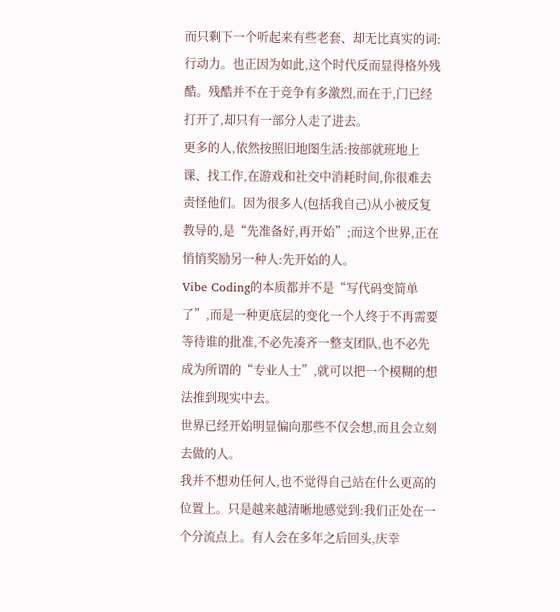而只剩下一个听起来有些老套、却无比真实的词:行动力。也正因为如此,这个时代反而显得格外残酷。残酷并不在于竞争有多激烈,而在于,门已经打开了,却只有一部分人走了进去。
更多的人,依然按照旧地图生活:按部就班地上课、找工作,在游戏和社交中消耗时间,你很难去责怪他们。因为很多人(包括我自己)从小被反复教导的,是“先准备好,再开始”;而这个世界,正在悄悄奖励另一种人:先开始的人。
Vibe Coding的本质都并不是“写代码变简单了”,而是一种更底层的变化一个人终于不再需要等待谁的批准,不必先凑齐一整支团队,也不必先成为所谓的“专业人士”,就可以把一个模糊的想法推到现实中去。
世界已经开始明显偏向那些不仅会想,而且会立刻去做的人。
我并不想劝任何人,也不觉得自己站在什么更高的位置上。只是越来越清晰地感觉到:我们正处在一个分流点上。有人会在多年之后回头,庆幸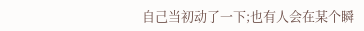自己当初动了一下;也有人会在某个瞬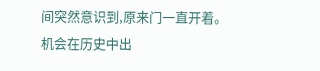间突然意识到,原来门一直开着。
机会在历史中出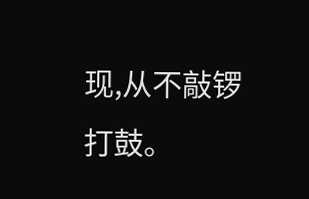现,从不敲锣打鼓。